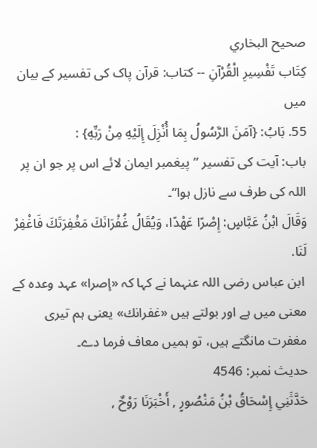صحيح البخاري
كِتَاب تَفْسِيرِ الْقُرْآنِ -- کتاب: قرآن پاک کی تفسیر کے بیان میں
55. بَابُ: {آمَنَ الرَّسُولُ بِمَا أُنْزِلَ إِلَيْهِ مِنْ رَبِّهِ} :
باب: آیت کی تفسیر ”پیغمبر ایمان لائے اس پر جو ان پر اللہ کی طرف سے نازل ہوا“۔
وَقَالَ ابْنُ عَبَّاسٍ: إِصْرًا عَهْدًا، وَيُقَالُ غُفْرَانَكَ مَغْفِرَتَكَ فَاغْفِرْ لَنَا.
 ابن عباس رضی اللہ عنہما نے کہا کہ «إصرا» عہد وعدہ کے معنی میں ہے اور بولتے ہیں «غفرانك» یعنی ہم تیری مغفرت مانگتے ہیں، تو ہمیں معاف فرما دے۔
حدیث نمبر: 4546
حَدَّثَنِي إِسْحَاقُ بْنُ مَنْصُورٍ , أَخْبَرَنَا رَوْحٌ ,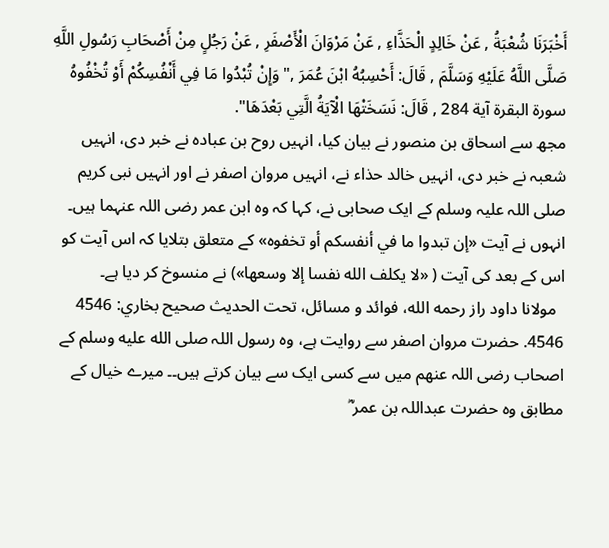أَخْبَرَنَا شُعْبَةُ , عَنْ خَالِدٍ الْحَذَّاءِ , عَنْ مَرْوَانَ الْأَصْفَرِ , عَنْ رَجُلٍ مِنْ أَصْحَابِ رَسُولِ اللَّهِ صَلَّى اللَّهُ عَلَيْهِ وَسَلَّمَ , قَالَ: أَحْسِبُهُ ابْنَ عُمَرَ ," وَإِنْ تُبْدُوا مَا فِي أَنْفُسِكُمْ أَوْ تُخْفُوهُ سورة البقرة آية 284 , قَالَ: نَسَخَتْهَا الْآيَةُ الَّتِي بَعْدَهَا".
مجھ سے اسحاق بن منصور نے بیان کیا، انہیں روح بن عبادہ نے خبر دی، انہیں شعبہ نے خبر دی، انہیں خالد حذاء نے، انہیں مروان اصفر نے اور انہیں نبی کریم صلی اللہ علیہ وسلم کے ایک صحابی نے، کہا کہ وہ ابن عمر رضی اللہ عنہما ہیں۔ انہوں نے آیت «إن تبدوا ما في أنفسكم أو تخفوه» کے متعلق بتلایا کہ اس آیت کو اس کے بعد کی آیت ( «لا يكلف الله نفسا إلا وسعها») نے منسوخ کر دیا ہے۔
  مولانا داود راز رحمه الله، فوائد و مسائل، تحت الحديث صحيح بخاري: 4546
4546. حضرت مروان اصفر سے روایت ہے، وہ رسول اللہ صلى الله عليه وسلم کے اصحاب رضی اللہ عنھم میں سے کسی ایک سے بیان کرتے ہیں۔۔ میرے خیال کے مطابق وہ حضرت عبداللہ بن عمر ؓ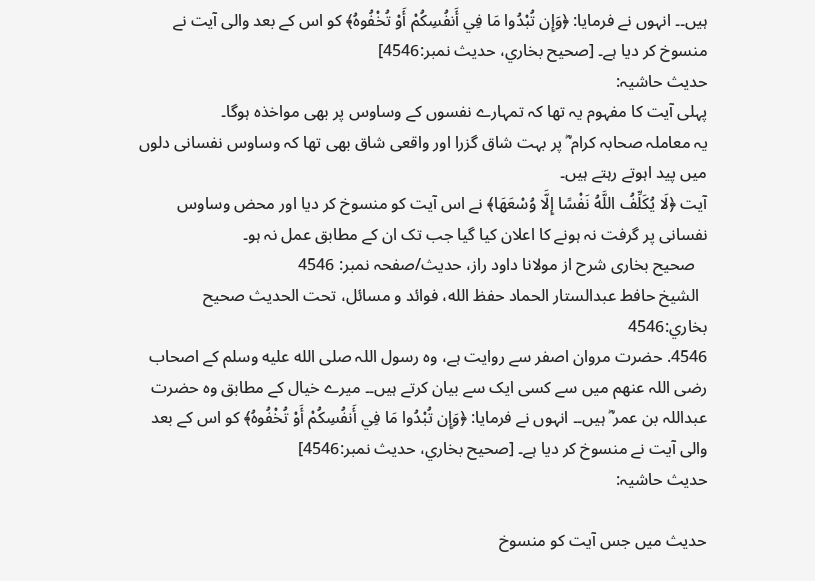ہیں۔۔ انہوں نے فرمایا: ﴿وَإِن تُبْدُوا مَا فِي أَنفُسِكُمْ أَوْ تُخْفُوهُ﴾ کو اس کے بعد والی آیت نے منسوخ کر دیا ہے۔ [صحيح بخاري، حديث نمبر:4546]
حدیث حاشیہ:
پہلی آیت کا مفہوم یہ تھا کہ تمہارے نفسوں کے وساوس پر بھی مواخذہ ہوگا۔
یہ معاملہ صحابہ کرام ؓ پر بہت شاق گزرا اور واقعی شاق بھی تھا کہ وساوس نفسانی دلوں میں پید اہوتے رہتے ہیں۔
آیت ﴿لَا يُكَلِّفُ اللَّهُ نَفْسًا إِلَّا وُسْعَهَا﴾ نے اس آیت کو منسوخ کر دیا اور محض وساوس نفسانی پر گرفت نہ ہونے کا اعلان کیا گیا جب تک ان کے مطابق عمل نہ ہو۔
   صحیح بخاری شرح از مولانا داود راز، حدیث/صفحہ نمبر: 4546
  الشيخ حافط عبدالستار الحماد حفظ الله، فوائد و مسائل، تحت الحديث صحيح بخاري:4546
4546. حضرت مروان اصفر سے روایت ہے، وہ رسول اللہ صلى الله عليه وسلم کے اصحاب رضی اللہ عنھم میں سے کسی ایک سے بیان کرتے ہیں۔۔ میرے خیال کے مطابق وہ حضرت عبداللہ بن عمر ؓ ہیں۔۔ انہوں نے فرمایا: ﴿وَإِن تُبْدُوا مَا فِي أَنفُسِكُمْ أَوْ تُخْفُوهُ﴾ کو اس کے بعد والی آیت نے منسوخ کر دیا ہے۔ [صحيح بخاري، حديث نمبر:4546]
حدیث حاشیہ:

حدیث میں جس آیت کو منسوخ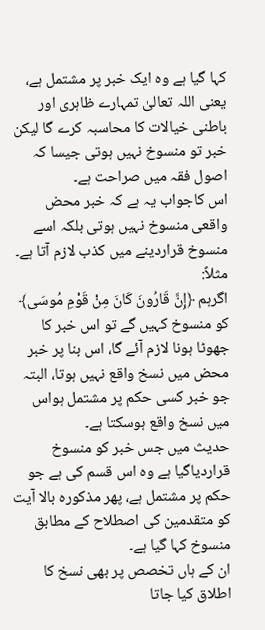کہا گیا ہے وہ ایک خبر پر مشتمل ہے، یعنی اللہ تعالیٰ تمہارے ظاہری اور باطنی خیالات کا محاسبہ کرے گا لیکن خبر تو منسوخ نہیں ہوتی جیسا کہ اصول فقہ میں صراحت ہے۔
اس کاجواب یہ ہے کہ خبر محض واقعی منسوخ نہیں ہوتی بلکہ اسے منسوخ قراردینے میں کذب لازم آتا ہے۔
مثلاً:
اگرہم ﴿إِنَّ قَارُونَ كَانَ مِنْ قَوْمِ مُوسَى﴾ کو منسوخ کہیں گے تو اس خبر کا جھوٹا ہونا لازم آئے گا، اس بنا پر خبر محض میں نسخ واقع نہیں ہوتا، البتہ جو خبر کسی حکم پر مشتمل ہواس میں نسخ واقع ہوسکتا ہے۔
حدیث میں جس خبر کو منسوخ قراردیاگیا ہے وہ اس قسم کی ہے جو حکم پر مشتمل ہے، پھر مذکورہ بالا آیت کو متقدمین کی اصطلاح کے مطابق منسوخ کہا گیا ہے۔
ان کے ہاں تخصص پر بھی نسخ کا اطلاق کیا جاتا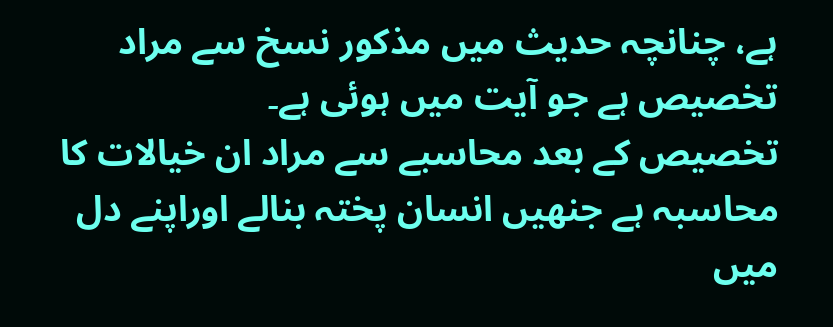ہے، چنانچہ حدیث میں مذکور نسخ سے مراد تخصیص ہے جو آیت میں ہوئی ہے۔
تخصیص کے بعد محاسبے سے مراد ان خیالات کا محاسبہ ہے جنھیں انسان پختہ بنالے اوراپنے دل میں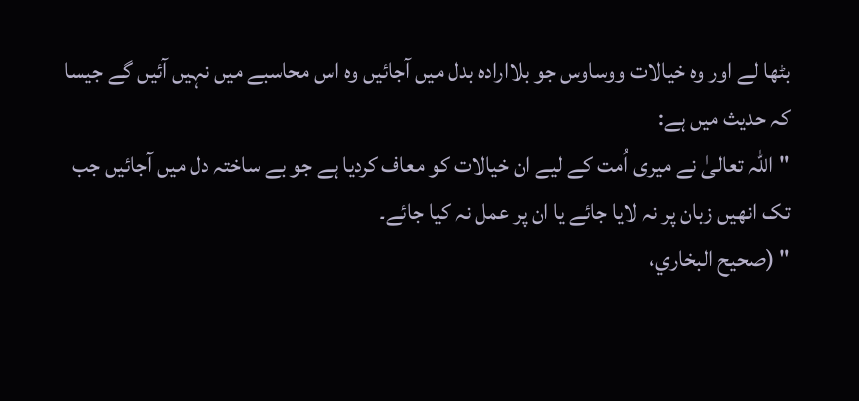بٹھا لے اور وہ خیالات ووساوس جو بلاارادہ بدل میں آجائیں وہ اس محاسبے میں نہیں آئیں گے جیسا کہ حدیث میں ہے:
"اللہ تعالیٰ نے میری اُمت کے لیے ان خیالات کو معاف کردیا ہے جو بے ساختہ دل میں آجائیں جب تک انھیں زبان پر نہ لایا جائے یا ان پر عمل نہ کیا جائے۔
" (صحیح البخاري،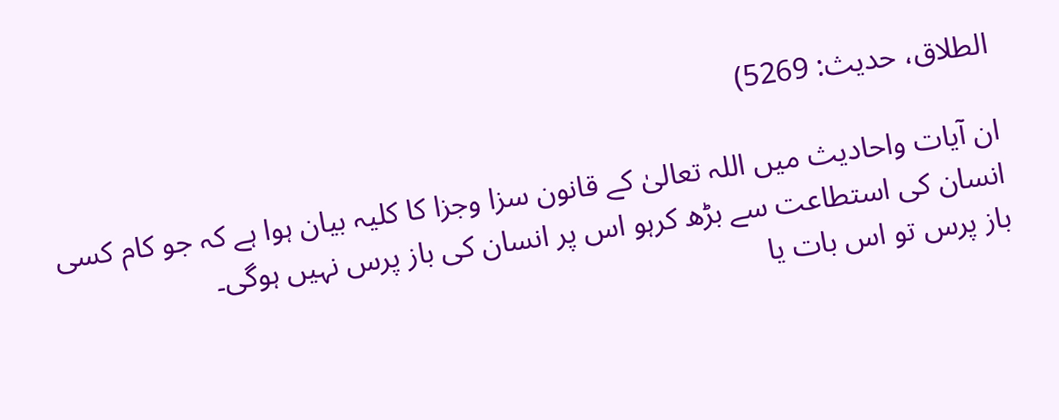الطلاق، حدیث: 5269)

ان آیات واحادیث میں اللہ تعالیٰ کے قانون سزا وجزا کا کلیہ بیان ہوا ہے کہ جو کام کسی انسان کی استطاعت سے بڑھ کرہو اس پر انسان کی باز پرس نہیں ہوگی۔
باز پرس تو اس بات یا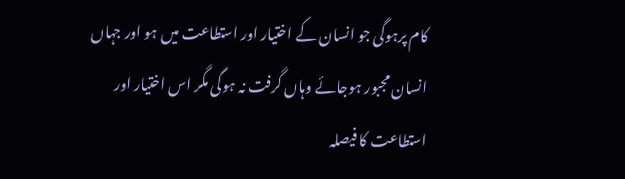کام پرہوگی جو انسان کے اختیار اور استطاعت میں ہو اور جہاں انسان مجبور ہوجائے وہاں گرفت نہ ہوگی مگر اس اختیار اور استطاعت کا فیصلہ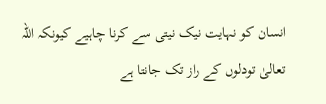انسان کو نہایت نیک نیتی سے کرنا چاہیے کیونکہ اللہ تعالیٰ تودلوں کے راز تک جانتا ہے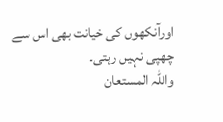اورآنکھوں کی خیانت بھی اس سے چھپی نہیں رہتی۔
واللہ المستعان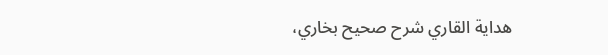هداية القاري شرح صحيح بخاري،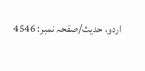اردو، حدیث/صفحہ نمبر: 4546